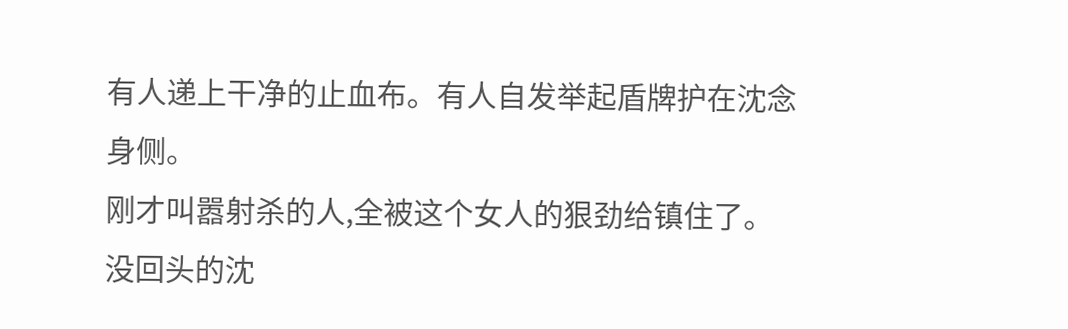有人递上干净的止血布。有人自发举起盾牌护在沈念身侧。
刚才叫嚣射杀的人,全被这个女人的狠劲给镇住了。
没回头的沈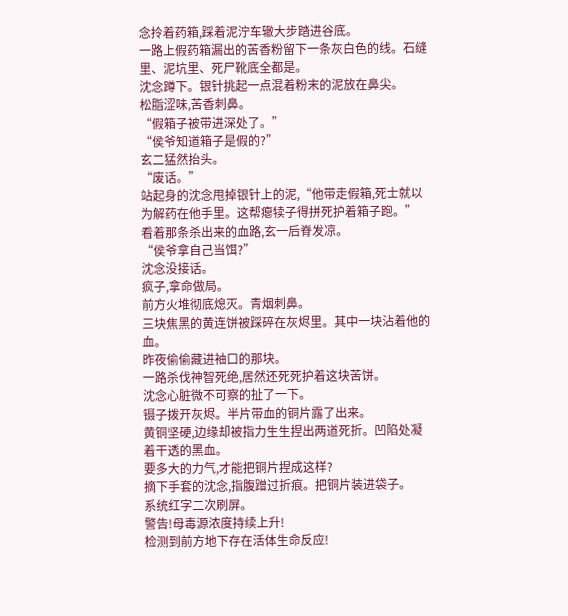念拎着药箱,踩着泥泞车辙大步踏进谷底。
一路上假药箱漏出的苦香粉留下一条灰白色的线。石缝里、泥坑里、死尸靴底全都是。
沈念蹲下。银针挑起一点混着粉末的泥放在鼻尖。
松脂涩味,苦香刺鼻。
“假箱子被带进深处了。”
“侯爷知道箱子是假的?”
玄二猛然抬头。
“废话。”
站起身的沈念甩掉银针上的泥,“他带走假箱,死士就以为解药在他手里。这帮瘪犊子得拼死护着箱子跑。”
看着那条杀出来的血路,玄一后脊发凉。
“侯爷拿自己当饵?”
沈念没接话。
疯子,拿命做局。
前方火堆彻底熄灭。青烟刺鼻。
三块焦黑的黄连饼被踩碎在灰烬里。其中一块沾着他的血。
昨夜偷偷藏进袖口的那块。
一路杀伐神智死绝,居然还死死护着这块苦饼。
沈念心脏微不可察的扯了一下。
镊子拨开灰烬。半片带血的铜片露了出来。
黄铜坚硬,边缘却被指力生生捏出两道死折。凹陷处凝着干透的黑血。
要多大的力气,才能把铜片捏成这样?
摘下手套的沈念,指腹蹭过折痕。把铜片装进袋子。
系统红字二次刷屏。
警告!母毒源浓度持续上升!
检测到前方地下存在活体生命反应!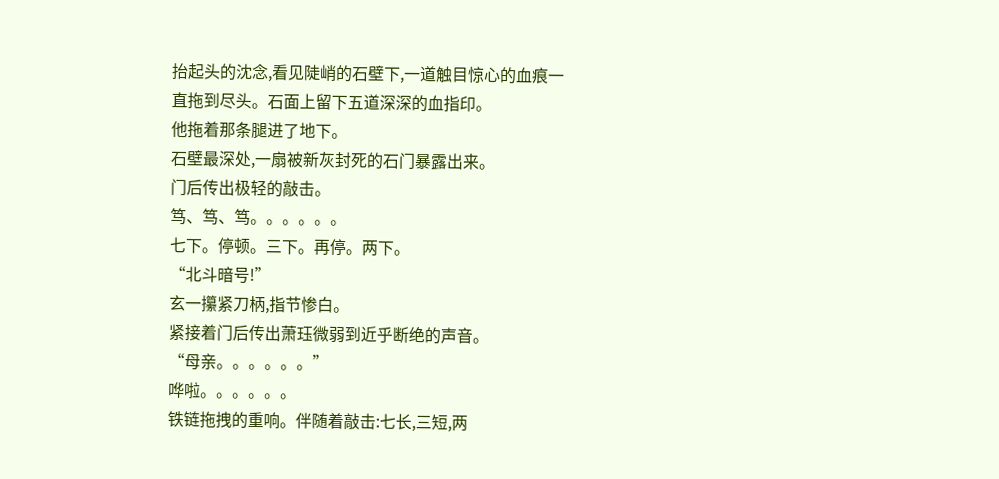抬起头的沈念,看见陡峭的石壁下,一道触目惊心的血痕一直拖到尽头。石面上留下五道深深的血指印。
他拖着那条腿进了地下。
石壁最深处,一扇被新灰封死的石门暴露出来。
门后传出极轻的敲击。
笃、笃、笃。。。。。。
七下。停顿。三下。再停。两下。
“北斗暗号!”
玄一攥紧刀柄,指节惨白。
紧接着门后传出萧珏微弱到近乎断绝的声音。
“母亲。。。。。。”
哗啦。。。。。。
铁链拖拽的重响。伴随着敲击:七长,三短,两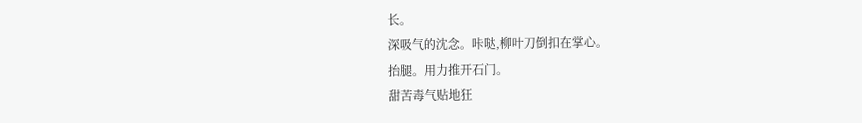长。
深吸气的沈念。咔哒,柳叶刀倒扣在掌心。
抬腿。用力推开石门。
甜苦毒气贴地狂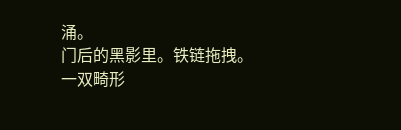涌。
门后的黑影里。铁链拖拽。
一双畸形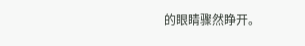的眼睛骤然睁开。